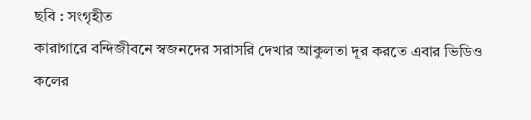ছবি : সংগৃহীত
কারাগারে বন্দিজীবনে স্বজনদের সরাসরি দেখার আকুলতা দূর করতে এবার ভিডিও কলের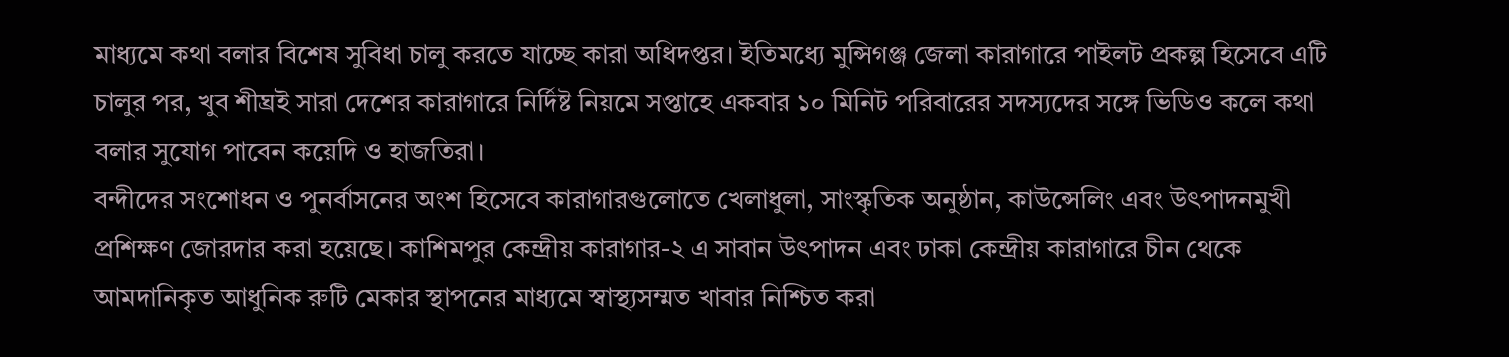মাধ্যমে কথা বলার বিশেষ সুবিধা চালু করতে যাচ্ছে কারা অধিদপ্তর। ইতিমধ্যে মুন্সিগঞ্জ জেলা কারাগারে পাইলট প্রকল্প হিসেবে এটি চালুর পর, খুব শীঘ্রই সারা দেশের কারাগারে নির্দিষ্ট নিয়মে সপ্তাহে একবার ১০ মিনিট পরিবারের সদস্যদের সঙ্গে ভিডিও কলে কথা বলার সুযোগ পাবেন কয়েদি ও হাজতিরা।
বন্দীদের সংশোধন ও পুনর্বাসনের অংশ হিসেবে কারাগারগুলোতে খেলাধুলা, সাংস্কৃতিক অনুষ্ঠান, কাউন্সেলিং এবং উৎপাদনমুখী প্রশিক্ষণ জোরদার করা হয়েছে। কাশিমপুর কেন্দ্রীয় কারাগার-২ এ সাবান উৎপাদন এবং ঢাকা কেন্দ্রীয় কারাগারে চীন থেকে আমদানিকৃত আধুনিক রুটি মেকার স্থাপনের মাধ্যমে স্বাস্থ্যসম্মত খাবার নিশ্চিত করা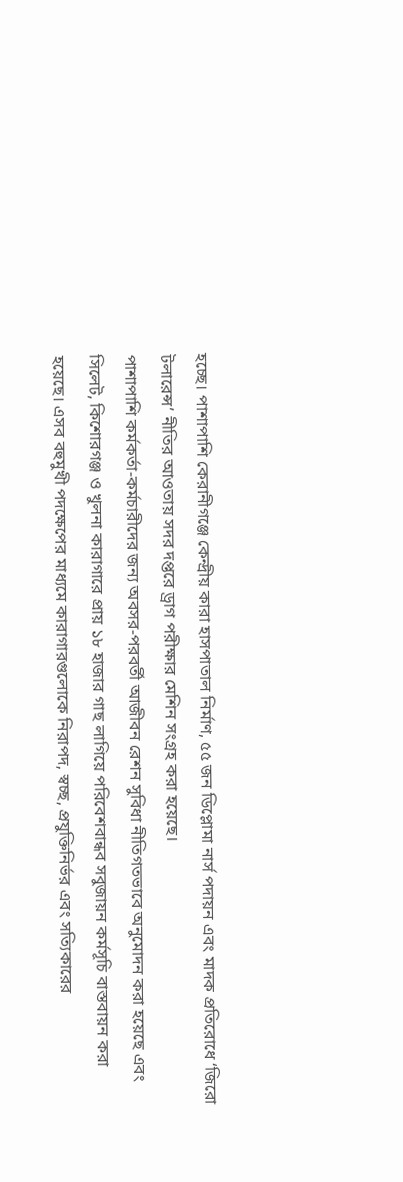হচ্ছে। পাশাপাশি কেরানীগঞ্জে কেন্দ্রীয় কারা হাসপাতাল নির্মাণ, ৫৫ জন ডিপ্লোমা নার্স পদায়ন এবং মাদক প্রতিরোধে ‘জিরো টলারেন্স’ নীতির আওতায় সদর দপ্তরে ড্রাগ পরীক্ষার মেশিন সংগ্রহ করা হয়েছে।
পাশাপাশি কর্মকর্তা-কর্মচারীদের জন্য অবসর-পরবর্তী আজীবন রেশন সুবিধা নীতিগতভাবে অনুমোদন করা হয়েছে এবং সিলেট, কিশোরগঞ্জ ও খুলনা কারাগারে প্রায় ১৮ হাজার গাছ লাগিয়ে পরিবেশবান্ধব সবুজায়ন কর্মসূচি বাস্তবায়ন করা হয়েছে। এসব বহুমুখী পদক্ষেপের মাধ্যমে কারাগারগুলোকে নিরাপদ, স্বচ্ছ, প্রযুক্তিনির্ভর এবং সত্যিকারের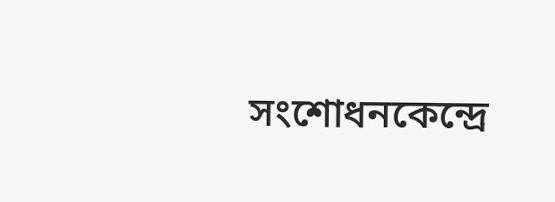সংশোধনকেন্দ্রে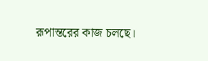রূপান্তরের কাজ চলছে।